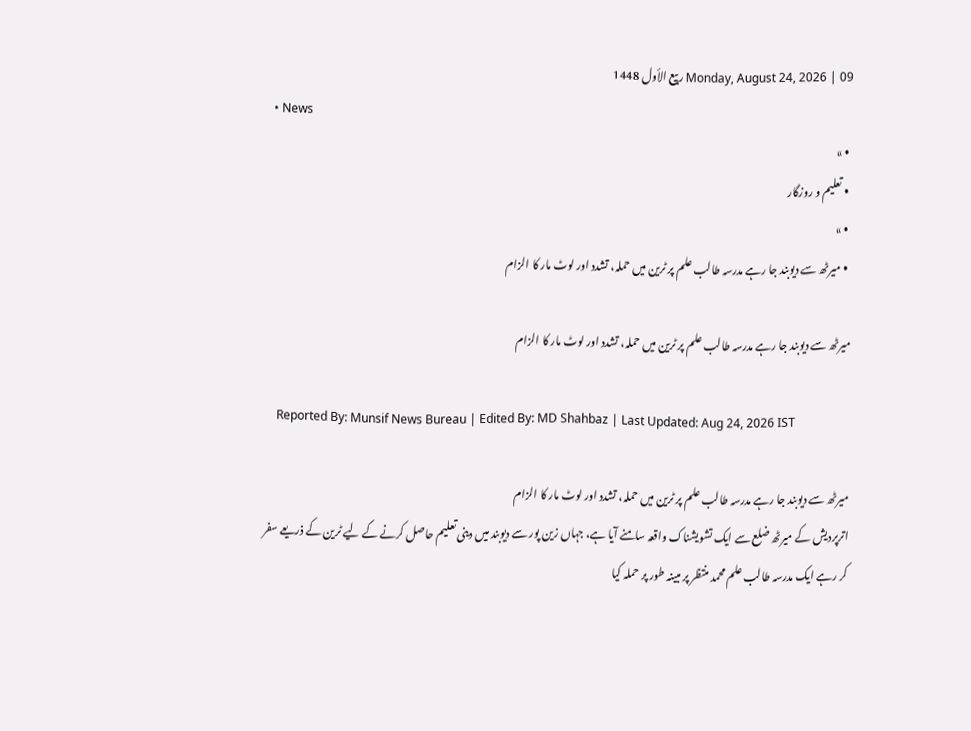Monday, August 24, 2026 | 09 ربيع الأول 1448
  • News
  • »
  • تعلیم و روزگار
  • »
  • میرٹھ سے دیوبند جا رہے مدرسہ طالب علم پر ٹرین میں حملہ، تشدد اور لوٹ مار کا الزام

میرٹھ سے دیوبند جا رہے مدرسہ طالب علم پر ٹرین میں حملہ، تشدد اور لوٹ مار کا الزام

    Reported By: Munsif News Bureau | Edited By: MD Shahbaz | Last Updated: Aug 24, 2026 IST

میرٹھ سے دیوبند جا رہے مدرسہ طالب علم پر ٹرین میں حملہ، تشدد اور لوٹ مار کا الزام
اترپردیش کے میرٹھ ضلع سے ایک تشویشناک واقعہ سامنے آیا ہے، جہاں زین پور سے دیوبند میں دینی تعلیم حاصل کرنے کے لیے ٹرین کے ذریعے سفر کر رہے ایک مدرسہ طالب علم محمد منتظر پر مبینہ طور پر حملہ کیا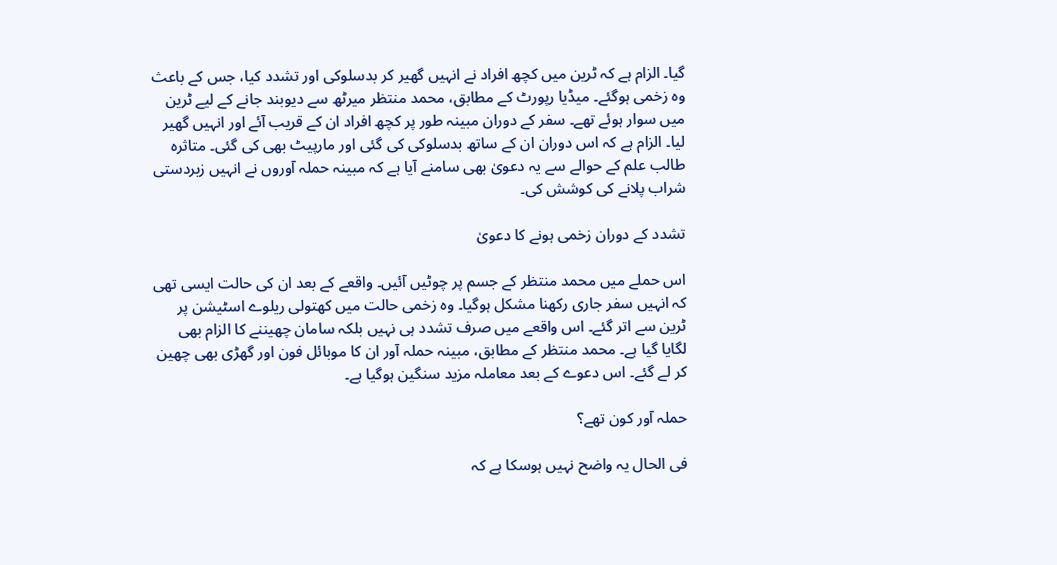گیا۔ الزام ہے کہ ٹرین میں کچھ افراد نے انہیں گھیر کر بدسلوکی اور تشدد کیا، جس کے باعث وہ زخمی ہوگئے۔ میڈیا رپورٹ کے مطابق، محمد منتظر میرٹھ سے دیوبند جانے کے لیے ٹرین میں سوار ہوئے تھے۔ سفر کے دوران مبینہ طور پر کچھ افراد ان کے قریب آئے اور انہیں گھیر لیا۔ الزام ہے کہ اس دوران ان کے ساتھ بدسلوکی کی گئی اور مارپیٹ بھی کی گئی۔ متاثرہ طالب علم کے حوالے سے یہ دعویٰ بھی سامنے آیا ہے کہ مبینہ حملہ آوروں نے انہیں زبردستی شراب پلانے کی کوشش کی۔

تشدد کے دوران زخمی ہونے کا دعویٰ

اس حملے میں محمد منتظر کے جسم پر چوٹیں آئیں۔ واقعے کے بعد ان کی حالت ایسی تھی کہ انہیں سفر جاری رکھنا مشکل ہوگیا۔ وہ زخمی حالت میں کھتولی ریلوے اسٹیشن پر ٹرین سے اتر گئے۔ اس واقعے میں صرف تشدد ہی نہیں بلکہ سامان چھیننے کا الزام بھی لگایا گیا ہے۔ محمد منتظر کے مطابق، مبینہ حملہ آور ان کا موبائل فون اور گھڑی بھی چھین کر لے گئے۔ اس دعوے کے بعد معاملہ مزید سنگین ہوگیا ہے۔

حملہ آور کون تھے؟

فی الحال یہ واضح نہیں ہوسکا ہے کہ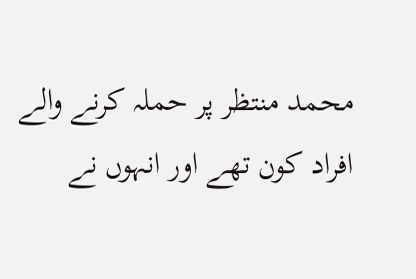محمد منتظر پر حملہ کرنے والے افراد کون تھے اور انہوں نے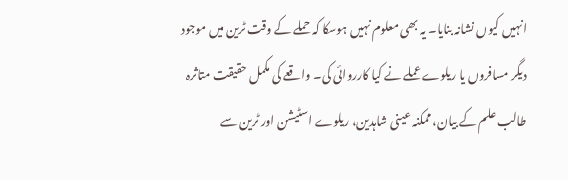انہیں کیوں نشانہ بنایا۔ یہ بھی معلوم نہیں ہوسکا کہ حملے کے وقت ٹرین میں موجود دیگر مسافروں یا ریلوے عملے نے کیا کارروائی کی۔ واقعے کی مکمل حقیقت متاثرہ طالب علم کے بیان، ممکنہ عینی شاہدین، ریلوے اسٹیشن اور ٹرین سے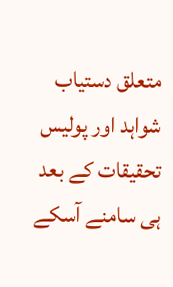متعلق دستیاب شواہد اور پولیس تحقیقات کے بعد ہی سامنے آسکے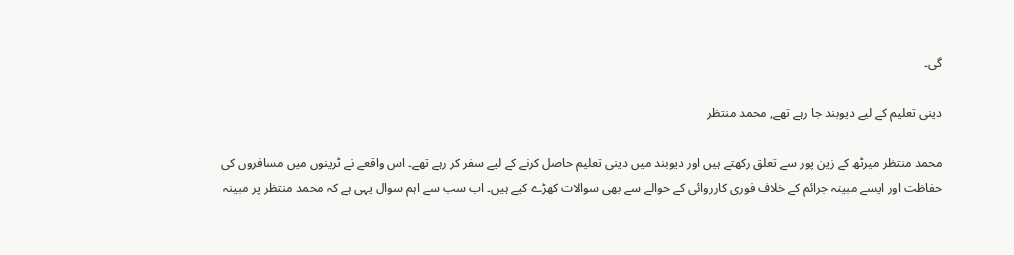گی۔

دینی تعلیم کے لیے دیوبند جا رہے تھے, محمد منتظر

محمد منتظر میرٹھ کے زین پور سے تعلق رکھتے ہیں اور دیوبند میں دینی تعلیم حاصل کرنے کے لیے سفر کر رہے تھے۔ اس واقعے نے ٹرینوں میں مسافروں کی حفاظت اور ایسے مبینہ جرائم کے خلاف فوری کارروائی کے حوالے سے بھی سوالات کھڑے کیے ہیں۔ اب سب سے اہم سوال یہی ہے کہ محمد منتظر پر مبینہ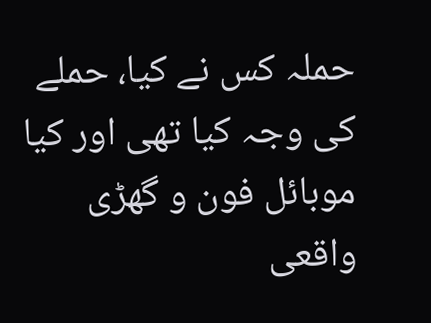حملہ کس نے کیا، حملے کی وجہ کیا تھی اور کیا موبائل فون و گھڑی واقعی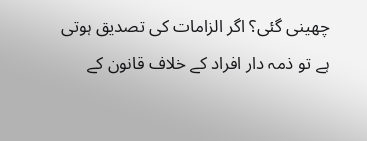چھینی گئی؟ اگر الزامات کی تصدیق ہوتی ہے تو ذمہ دار افراد کے خلاف قانون کے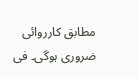مطابق کارروائی ضروری ہوگی۔ فی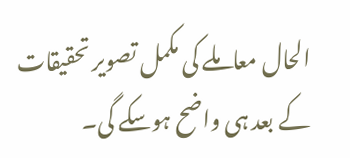الحال معاملے کی مکمل تصویر تحقیقات کے بعد ہی واضح ہوسکے گی۔